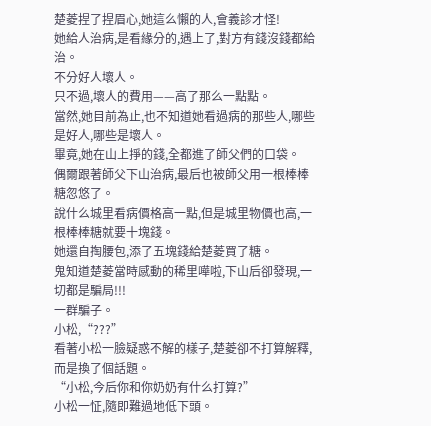楚菱捏了捏眉心,她這么懶的人,會義診才怪!
她給人治病,是看緣分的,遇上了,對方有錢沒錢都給治。
不分好人壞人。
只不過,壞人的費用——高了那么一點點。
當然,她目前為止,也不知道她看過病的那些人,哪些是好人,哪些是壞人。
畢竟,她在山上掙的錢,全都進了師父們的口袋。
偶爾跟著師父下山治病,最后也被師父用一根棒棒糖忽悠了。
說什么城里看病價格高一點,但是城里物價也高,一根棒棒糖就要十塊錢。
她還自掏腰包,添了五塊錢給楚菱買了糖。
鬼知道楚菱當時感動的稀里嘩啦,下山后卻發現,一切都是騙局!!!
一群騙子。
小松,“???”
看著小松一臉疑惑不解的樣子,楚菱卻不打算解釋,而是換了個話題。
“小松,今后你和你奶奶有什么打算?”
小松一怔,隨即難過地低下頭。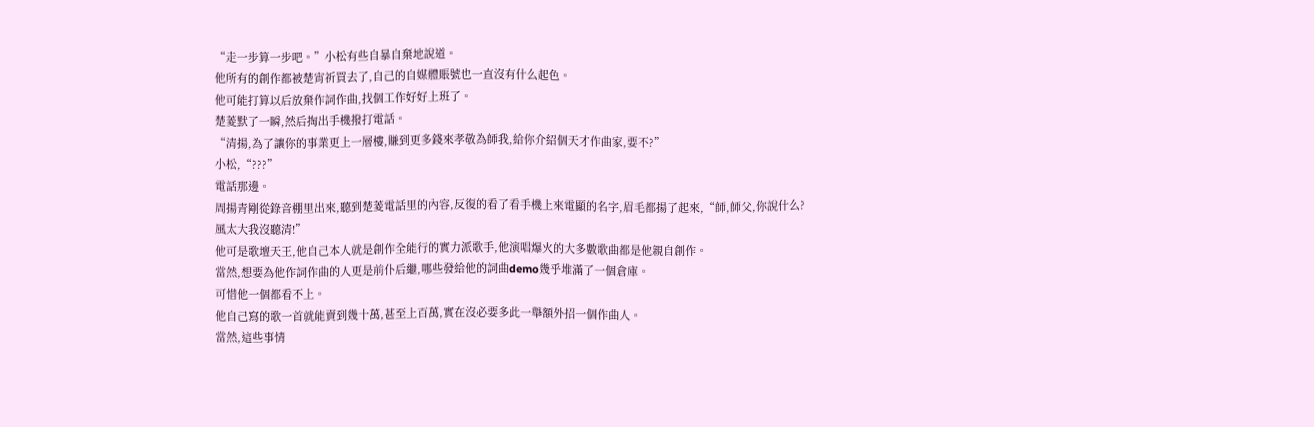“走一步算一步吧。”小松有些自暴自棄地說道。
他所有的創作都被楚宵祈買去了,自己的自媒體賬號也一直沒有什么起色。
他可能打算以后放棄作詞作曲,找個工作好好上班了。
楚菱默了一瞬,然后掏出手機撥打電話。
“清揚,為了讓你的事業更上一層樓,賺到更多錢來孝敬為師我,給你介紹個天才作曲家,要不?”
小松,“???”
電話那邊。
周揚青剛從錄音棚里出來,聽到楚菱電話里的內容,反復的看了看手機上來電顯的名字,眉毛都揚了起來,“師,師父,你說什么?風太大我沒聽清!”
他可是歌壇天王,他自己本人就是創作全能行的實力派歌手,他演唱爆火的大多數歌曲都是他親自創作。
當然,想要為他作詞作曲的人更是前仆后繼,哪些發給他的詞曲demo幾乎堆滿了一個倉庫。
可惜他一個都看不上。
他自己寫的歌一首就能賣到幾十萬,甚至上百萬,實在沒必要多此一舉額外招一個作曲人。
當然,這些事情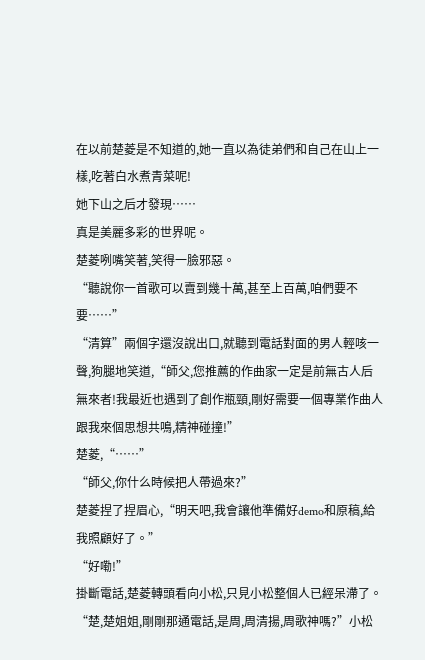在以前楚菱是不知道的,她一直以為徒弟們和自己在山上一樣,吃著白水煮青菜呢!
她下山之后才發現……
真是美麗多彩的世界呢。
楚菱咧嘴笑著,笑得一臉邪惡。
“聽說你一首歌可以賣到幾十萬,甚至上百萬,咱們要不要……”
“清算”兩個字還沒說出口,就聽到電話對面的男人輕咳一聲,狗腿地笑道,“師父,您推薦的作曲家一定是前無古人后無來者!我最近也遇到了創作瓶頸,剛好需要一個專業作曲人跟我來個思想共鳴,精神碰撞!”
楚菱,“……”
“師父,你什么時候把人帶過來?”
楚菱捏了捏眉心,“明天吧,我會讓他準備好demo和原稿,給我照顧好了。”
“好嘞!”
掛斷電話,楚菱轉頭看向小松,只見小松整個人已經呆滯了。
“楚,楚姐姐,剛剛那通電話,是周,周清揚,周歌神嗎?”小松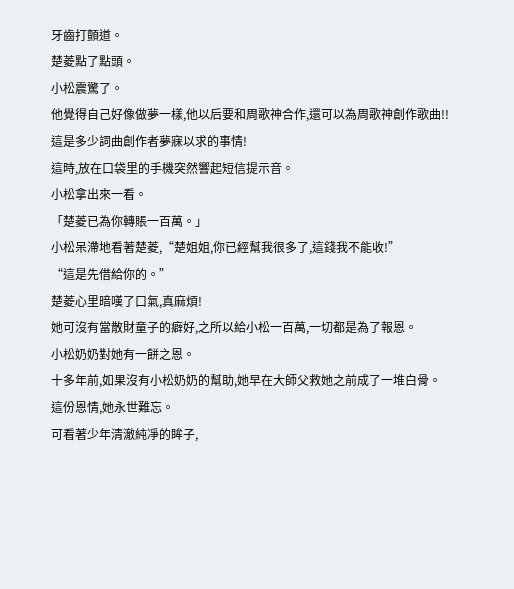牙齒打顫道。
楚菱點了點頭。
小松震驚了。
他覺得自己好像做夢一樣,他以后要和周歌神合作,還可以為周歌神創作歌曲!!
這是多少詞曲創作者夢寐以求的事情!
這時,放在口袋里的手機突然響起短信提示音。
小松拿出來一看。
「楚菱已為你轉賬一百萬。」
小松呆滯地看著楚菱,“楚姐姐,你已經幫我很多了,這錢我不能收!”
“這是先借給你的。”
楚菱心里暗嘆了口氣,真麻煩!
她可沒有當散財童子的癖好,之所以給小松一百萬,一切都是為了報恩。
小松奶奶對她有一餅之恩。
十多年前,如果沒有小松奶奶的幫助,她早在大師父救她之前成了一堆白骨。
這份恩情,她永世難忘。
可看著少年清澈純凈的眸子,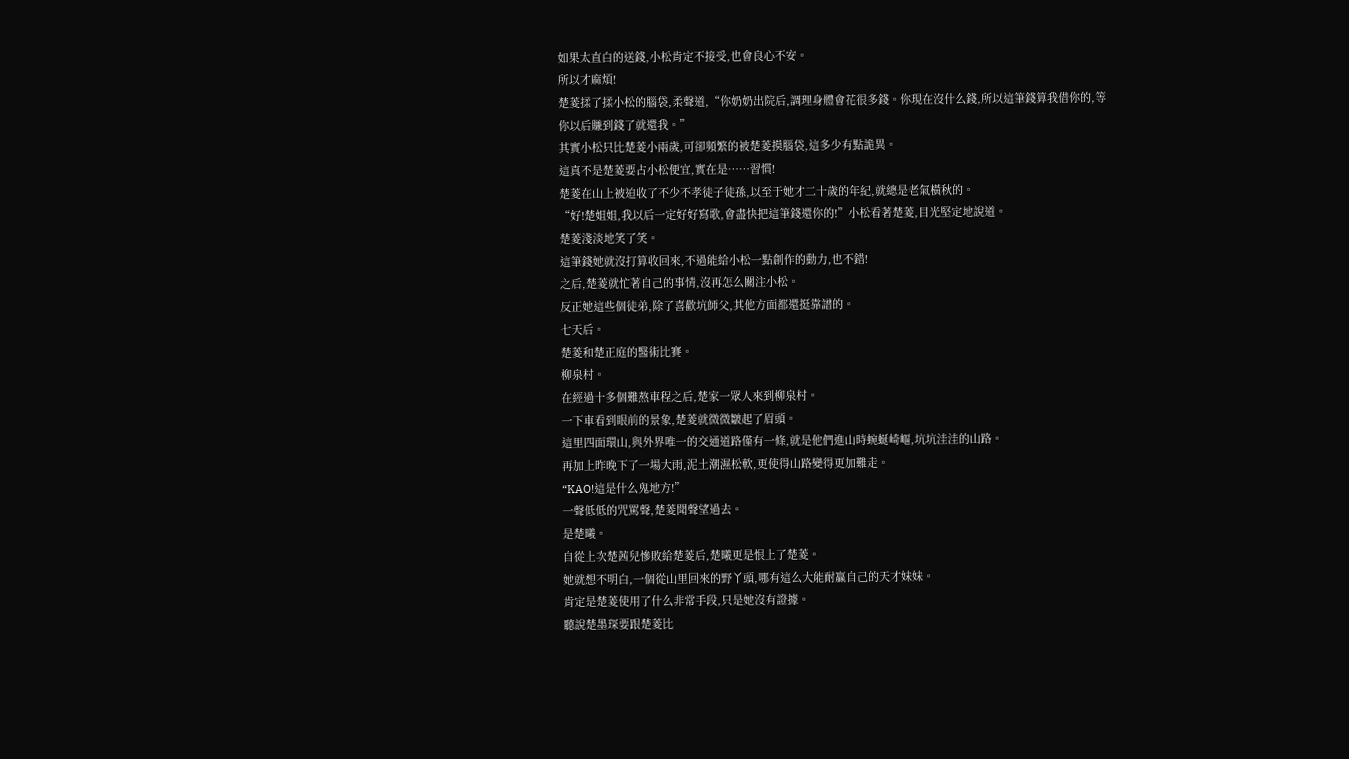如果太直白的送錢,小松肯定不接受,也會良心不安。
所以才麻煩!
楚菱揉了揉小松的腦袋,柔聲道,“你奶奶出院后,調理身體會花很多錢。你現在沒什么錢,所以這筆錢算我借你的,等你以后賺到錢了就還我。”
其實小松只比楚菱小兩歲,可卻頻繁的被楚菱摸腦袋,這多少有點詭異。
這真不是楚菱要占小松便宜,實在是……習慣!
楚菱在山上被迫收了不少不孝徒子徒孫,以至于她才二十歲的年紀,就總是老氣橫秋的。
“好!楚姐姐,我以后一定好好寫歌,會盡快把這筆錢還你的!”小松看著楚菱,目光堅定地說道。
楚菱淺淡地笑了笑。
這筆錢她就沒打算收回來,不過能給小松一點創作的動力,也不錯!
之后,楚菱就忙著自己的事情,沒再怎么關注小松。
反正她這些個徒弟,除了喜歡坑師父,其他方面都還挺靠譜的。
七天后。
楚菱和楚正庭的醫術比賽。
柳泉村。
在經過十多個難熬車程之后,楚家一眾人來到柳泉村。
一下車看到眼前的景象,楚菱就微微皺起了眉頭。
這里四面環山,與外界唯一的交通道路僅有一條,就是他們進山時蜿蜒崎嶇,坑坑洼洼的山路。
再加上昨晚下了一場大雨,泥土潮濕松軟,更使得山路變得更加難走。
“KAO!這是什么鬼地方!”
一聲低低的咒罵聲,楚菱聞聲望過去。
是楚曦。
自從上次楚茜兒慘敗給楚菱后,楚曦更是恨上了楚菱。
她就想不明白,一個從山里回來的野丫頭,哪有這么大能耐贏自己的天才妹妹。
肯定是楚菱使用了什么非常手段,只是她沒有證據。
聽說楚墨琛要跟楚菱比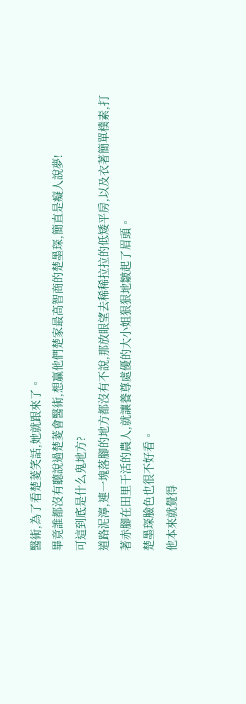醫術,為了看楚菱笑話,她就跟來了。
畢竟誰都沒有聽說過楚菱會醫術,想贏他們楚家最高智商的楚墨琛,簡直是癡人說夢!
可這到底是什么鬼地方?
道路泥濘,連一塊落腳的地方都沒有不說,那放眼望去稀稀拉拉的低矮平房,以及衣著簡單樸素,打著赤腳在田里干活的農人,就讓養尊處優的大小姐狠狠地皺起了眉頭。
楚墨琛臉色也很不好看。
他本來就覺得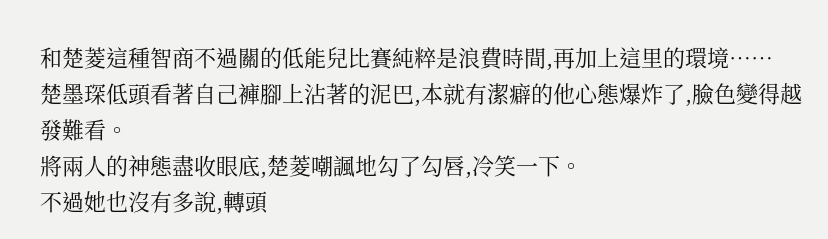和楚菱這種智商不過關的低能兒比賽純粹是浪費時間,再加上這里的環境……
楚墨琛低頭看著自己褲腳上沾著的泥巴,本就有潔癖的他心態爆炸了,臉色變得越發難看。
將兩人的神態盡收眼底,楚菱嘲諷地勾了勾唇,冷笑一下。
不過她也沒有多說,轉頭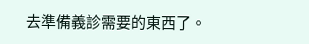去準備義診需要的東西了。